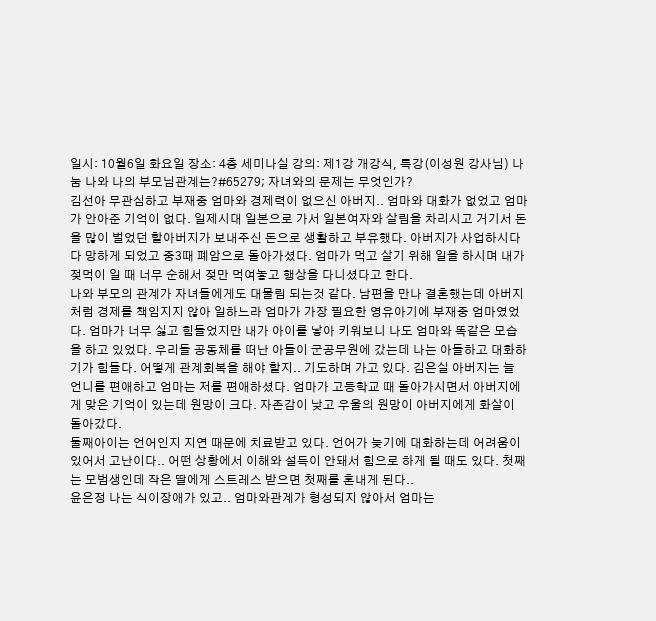일시: 10월6일 화요일 장소: 4층 세미나실 강의: 제1강 개강식, 특강(이성원 강사님) 나눔 나와 나의 부모님관계는?#65279; 자녀와의 문제는 무엇인가?
김선아 무관심하고 부재중 엄마와 경제력이 없으신 아버지.. 엄마와 대화가 없었고 엄마가 안아준 기억이 없다. 일제시대 일본으로 가서 일본여자와 살림을 차리시고 거기서 돈을 많이 벌었던 할아버지가 보내주신 돈으로 생활하고 부유했다. 아버지가 사업하시다 다 망하게 되었고 중3때 폐암으로 돌아가셨다. 엄마가 먹고 살기 위해 일을 하시며 내가 젖먹이 일 때 너무 순해서 젖만 먹여놓고 행상을 다니셨다고 한다.
나와 부모의 관계가 자녀들에게도 대물림 되는것 같다. 남편을 만나 결혼했는데 아버지처럼 경제를 책임지지 않아 일하느라 엄마가 가장 필요한 영유아기에 부재중 엄마였었다. 엄마가 너무 싫고 힘들었지만 내가 아이를 낳아 키워보니 나도 엄마와 똑같은 모습을 하고 있었다. 우리들 공동체를 떠난 아들이 군공무원에 갔는데 나는 아들하고 대화하기가 힘들다. 어떻게 관계회복을 해야 할지.. 기도하며 가고 있다. 김은실 아버지는 늘 언니를 편애하고 엄마는 저를 편애하셨다. 엄마가 고등학교 때 돌아가시면서 아버지에게 맞은 기억이 있는데 원망이 크다. 자존감이 낮고 우울의 원망이 아버지에게 화살이 돌아갔다.
둘째아이는 언어인지 지연 때문에 치료받고 있다. 언어가 늦기에 대화하는데 어려움이 있어서 고난이다.. 어떤 상황에서 이해와 설득이 안돼서 힘으로 하게 될 때도 있다. 첫째는 모범생인데 작은 딸에게 스트레스 받으면 첫째를 혼내게 된다..
윤은정 나는 식이장애가 있고.. 엄마와관계가 형성되지 않아서 엄마는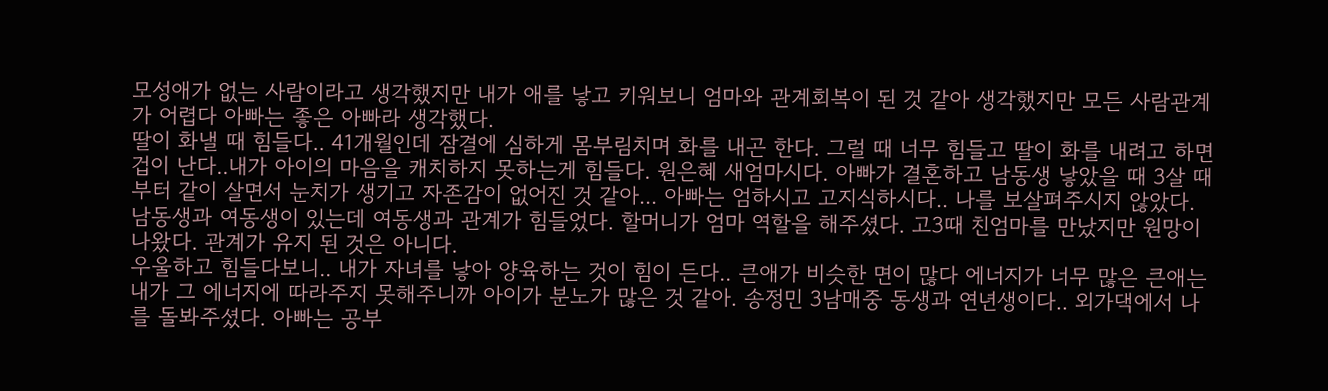모성애가 없는 사람이라고 생각했지만 내가 애를 낳고 키워보니 엄마와 관계회복이 된 것 같아 생각했지만 모든 사람관계가 어렵다 아빠는 좋은 아빠라 생각했다.
딸이 화낼 때 힘들다.. 41개월인데 잠결에 심하게 몸부림치며 화를 내곤 한다. 그럴 때 너무 힘들고 딸이 화를 내려고 하면 겁이 난다..내가 아이의 마음을 캐치하지 못하는게 힘들다. 원은혜 새엄마시다. 아빠가 결혼하고 남동생 낳았을 때 3살 때 부터 같이 살면서 눈치가 생기고 자존감이 없어진 것 같아... 아빠는 엄하시고 고지식하시다.. 나를 보살펴주시지 않았다. 남동생과 여동생이 있는데 여동생과 관계가 힘들었다. 할머니가 엄마 역할을 해주셨다. 고3때 친엄마를 만났지만 원망이 나왔다. 관계가 유지 된 것은 아니다.
우울하고 힘들다보니.. 내가 자녀를 낳아 양육하는 것이 힘이 든다.. 큰애가 비슷한 면이 많다 에너지가 너무 많은 큰애는 내가 그 에너지에 따라주지 못해주니까 아이가 분노가 많은 것 같아. 송정민 3남매중 동생과 연년생이다.. 외가댁에서 나를 돌봐주셨다. 아빠는 공부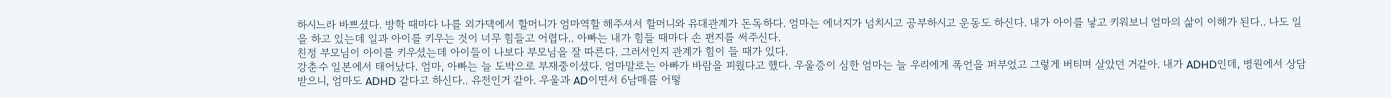하시느라 바쁘셨다. 방학 때마다 나를 외가댁에서 할머니가 엄마역할 해주셔서 할머니와 유대관계가 돈독하다. 엄마는 에너지가 넘치시고 공부하시고 운동도 하신다. 내가 아이를 낳고 키워보니 엄마의 삶이 이해가 된다.. 나도 일을 하고 있는데 일과 아이를 키우는 것이 너무 힘들고 어렵다.. 아빠는 내가 힘들 때마다 손 편지를 써주신다.
친정 부모님이 아이를 키우셨는데 아이들이 나보다 부모님을 잘 따른다. 그러서인지 관계가 힘이 들 때가 있다.
강춘수 일본에서 태어났다. 엄마, 아빠는 늘 도박으로 부재중이셨다. 엄마말로는 아빠가 바람을 피웠다고 했다. 우울증이 심한 엄마는 늘 우리에게 폭언을 퍼부었고 그렇게 버티며 살았던 거같아. 내가 ADHD인데, 병원에서 상담 받으니, 엄마도 ADHD 같다고 하신다.. 유전인거 같아. 우울과 AD이면서 6남매를 어떻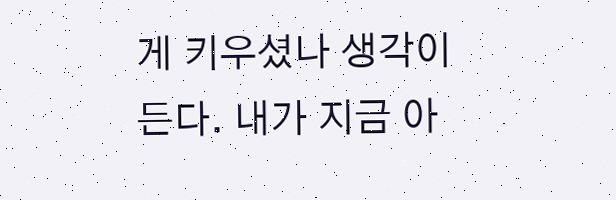게 키우셨나 생각이 든다. 내가 지금 아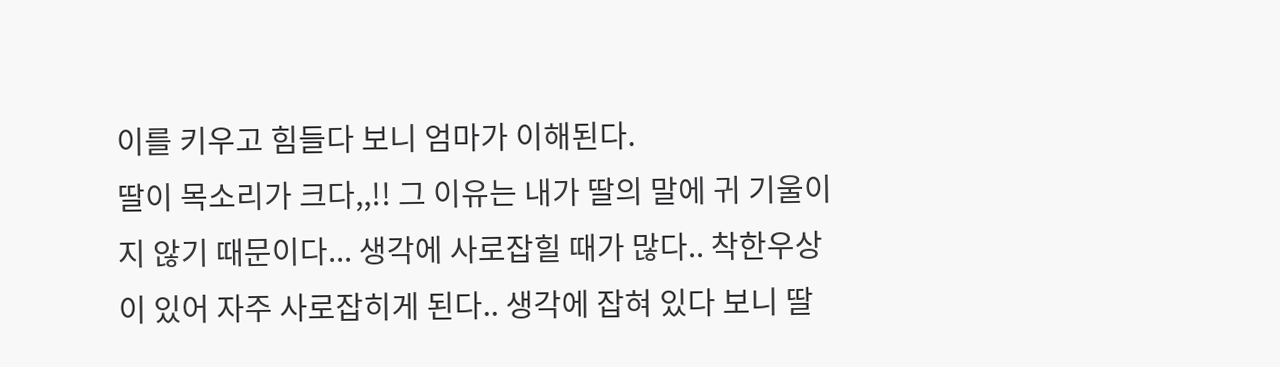이를 키우고 힘들다 보니 엄마가 이해된다.
딸이 목소리가 크다,,!! 그 이유는 내가 딸의 말에 귀 기울이지 않기 때문이다... 생각에 사로잡힐 때가 많다.. 착한우상이 있어 자주 사로잡히게 된다.. 생각에 잡혀 있다 보니 딸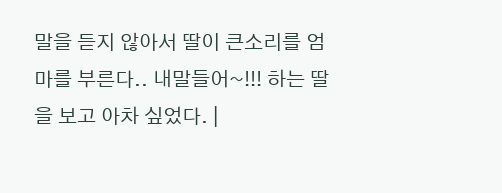말을 듣지 않아서 딸이 큰소리를 엄마를 부른다.. 내말들어~!!! 하는 딸을 보고 아차 싶었다. |